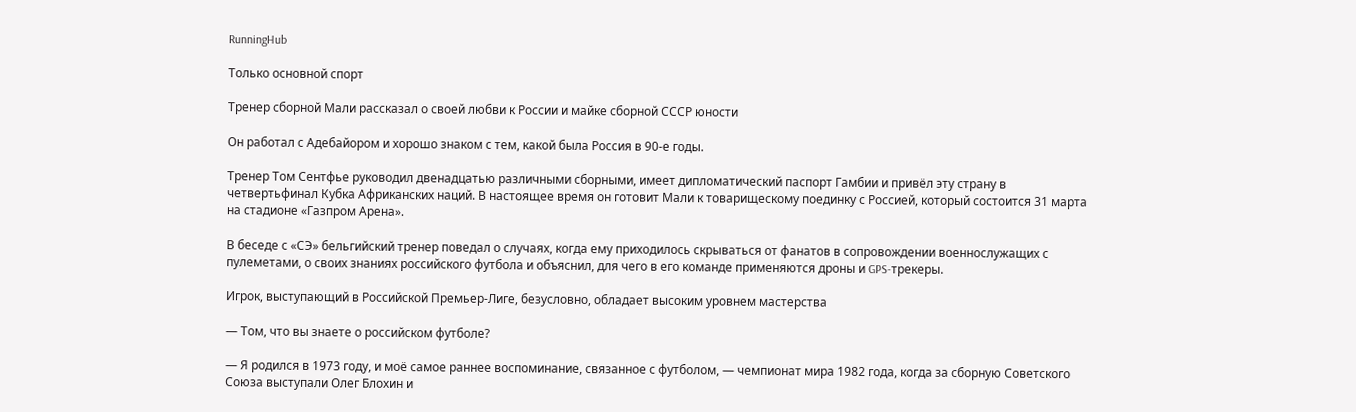RunningHub

Только основной спорт

Тренер сборной Мали рассказал о своей любви к России и майке сборной СССР юности

Он работал с Адебайором и хорошо знаком с тем, какой была Россия в 90-е годы.

Тренер Том Сентфье руководил двенадцатью различными сборными, имеет дипломатический паспорт Гамбии и привёл эту страну в четвертьфинал Кубка Африканских наций. В настоящее время он готовит Мали к товарищескому поединку с Россией, который состоится 31 марта на стадионе «Газпром Арена».

В беседе с «СЭ» бельгийский тренер поведал о случаях, когда ему приходилось скрываться от фанатов в сопровождении военнослужащих с пулеметами, о своих знаниях российского футбола и объяснил, для чего в его команде применяются дроны и GPS-трекеры.

Игрок, выступающий в Российской Премьер-Лиге, безусловно, обладает высоким уровнем мастерства

— Том, что вы знаете о российском футболе?

— Я родился в 1973 году, и моё самое раннее воспоминание, связанное с футболом, — чемпионат мира 1982 года, когда за сборную Советского Союза выступали Олег Блохин и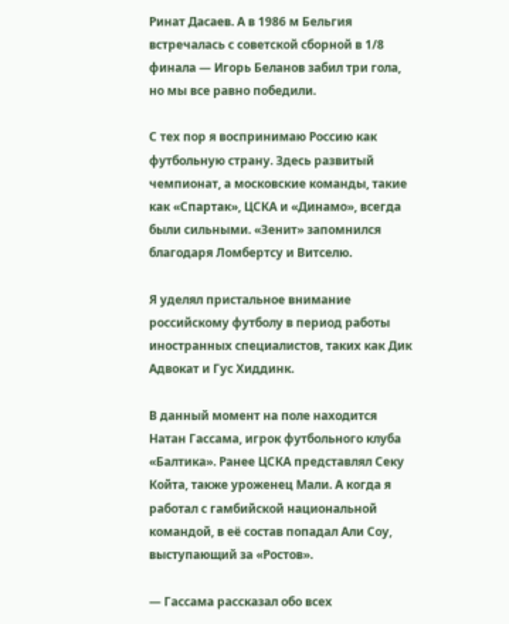Ринат Дасаев. А в 1986 м Бельгия встречалась с советской сборной в 1/8 финала — Игорь Беланов забил три гола, но мы все равно победили.

С тех пор я воспринимаю Россию как футбольную страну. Здесь развитый чемпионат, а московские команды, такие как «Спартак», ЦСКА и «Динамо», всегда были сильными. «Зенит» запомнился благодаря Ломбертсу и Витселю.

Я уделял пристальное внимание российскому футболу в период работы иностранных специалистов, таких как Дик Адвокат и Гус Хиддинк.

В данный момент на поле находится Натан Гассама, игрок футбольного клуба «Балтика». Ранее ЦСКА представлял Секу Койта, также уроженец Мали. А когда я работал с гамбийской национальной командой, в её состав попадал Али Соу, выступающий за «Ростов».

— Гассама рассказал обо всех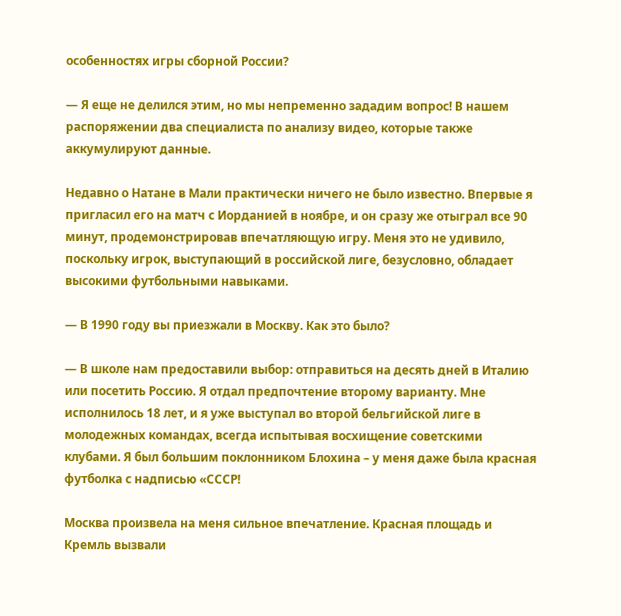особенностях игры сборной России?

— Я еще не делился этим, но мы непременно зададим вопрос! В нашем распоряжении два специалиста по анализу видео, которые также аккумулируют данные.

Недавно о Натане в Мали практически ничего не было известно. Впервые я пригласил его на матч с Иорданией в ноябре, и он сразу же отыграл все 90 минут, продемонстрировав впечатляющую игру. Меня это не удивило, поскольку игрок, выступающий в российской лиге, безусловно, обладает высокими футбольными навыками.

— В 1990 году вы приезжали в Москву. Как это было?

— В школе нам предоставили выбор: отправиться на десять дней в Италию или посетить Россию. Я отдал предпочтение второму варианту. Мне исполнилось 18 лет, и я уже выступал во второй бельгийской лиге в молодежных командах, всегда испытывая восхищение советскими клубами. Я был большим поклонником Блохина – у меня даже была красная футболка с надписью «СССР!

Москва произвела на меня сильное впечатление. Красная площадь и Кремль вызвали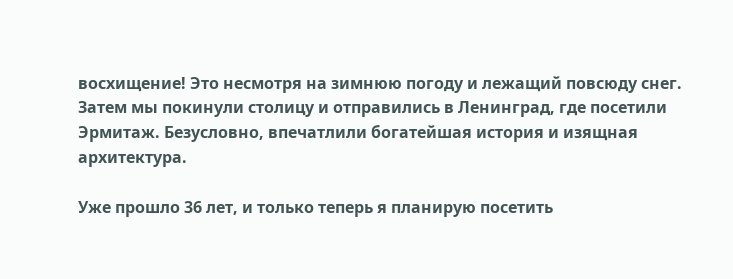восхищение! Это несмотря на зимнюю погоду и лежащий повсюду снег. Затем мы покинули столицу и отправились в Ленинград, где посетили Эрмитаж. Безусловно, впечатлили богатейшая история и изящная архитектура.

Уже прошло 36 лет, и только теперь я планирую посетить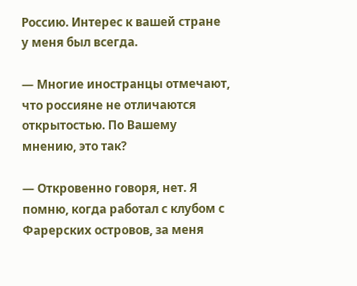Россию. Интерес к вашей стране у меня был всегда.

— Многие иностранцы отмечают, что россияне не отличаются открытостью. По Вашему мнению, это так?

— Откровенно говоря, нет. Я помню, когда работал с клубом с Фарерских островов, за меня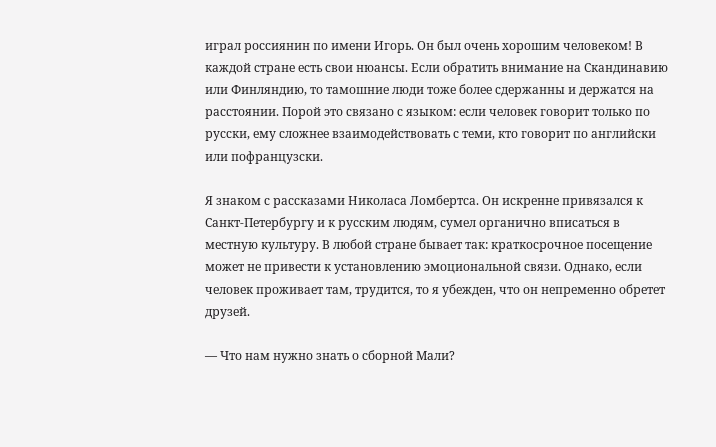играл россиянин по имени Игорь. Он был очень хорошим человеком! В каждой стране есть свои нюансы. Если обратить внимание на Скандинавию или Финляндию, то тамошние люди тоже более сдержанны и держатся на расстоянии. Порой это связано с языком: если человек говорит только по русски, ему сложнее взаимодействовать с теми, кто говорит по английски или пофранцузски.

Я знаком с рассказами Николаса Ломбертса. Он искренне привязался к Санкт-Петербургу и к русским людям, сумел органично вписаться в местную культуру. В любой стране бывает так: краткосрочное посещение может не привести к установлению эмоциональной связи. Однако, если человек проживает там, трудится, то я убежден, что он непременно обретет друзей.

— Что нам нужно знать о сборной Мали?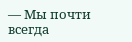— Мы почти всегда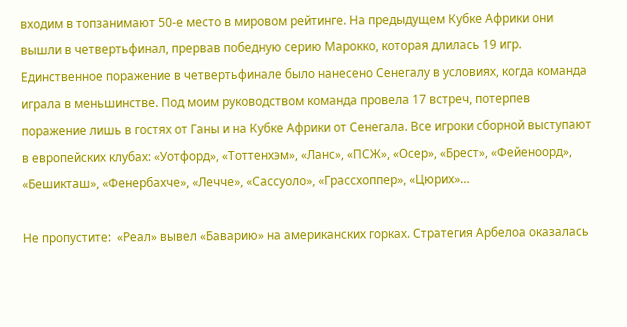входим в топзанимают 50-е место в мировом рейтинге. На предыдущем Кубке Африки они вышли в четвертьфинал, прервав победную серию Марокко, которая длилась 19 игр. Единственное поражение в четвертьфинале было нанесено Сенегалу в условиях, когда команда играла в меньшинстве. Под моим руководством команда провела 17 встреч, потерпев поражение лишь в гостях от Ганы и на Кубке Африки от Сенегала. Все игроки сборной выступают в европейских клубах: «Уотфорд», «Тоттенхэм», «Ланс», «ПСЖ», «Осер», «Брест», «Фейеноорд», «Бешикташ», «Фенербахче», «Лечче», «Сассуоло», «Грассхоппер», «Цюрих»…

Не пропустите:  «Реал» вывел «Баварию» на американских горках. Стратегия Арбелоа оказалась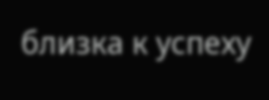близка к успеху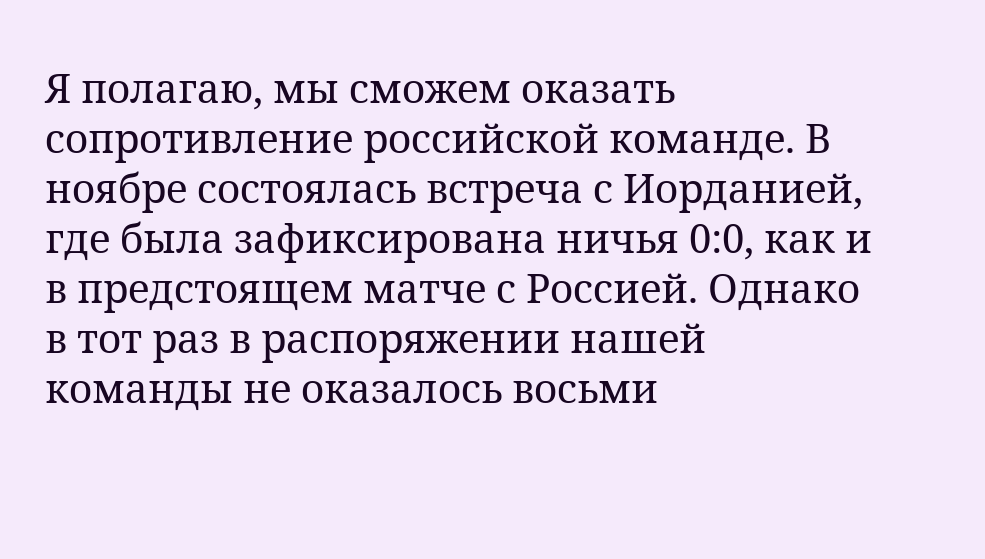Я полагаю, мы сможем оказать сопротивление российской команде. В ноябре состоялась встреча с Иорданией, где была зафиксирована ничья 0:0, как и в предстоящем матче с Россией. Однако в тот раз в распоряжении нашей команды не оказалось восьми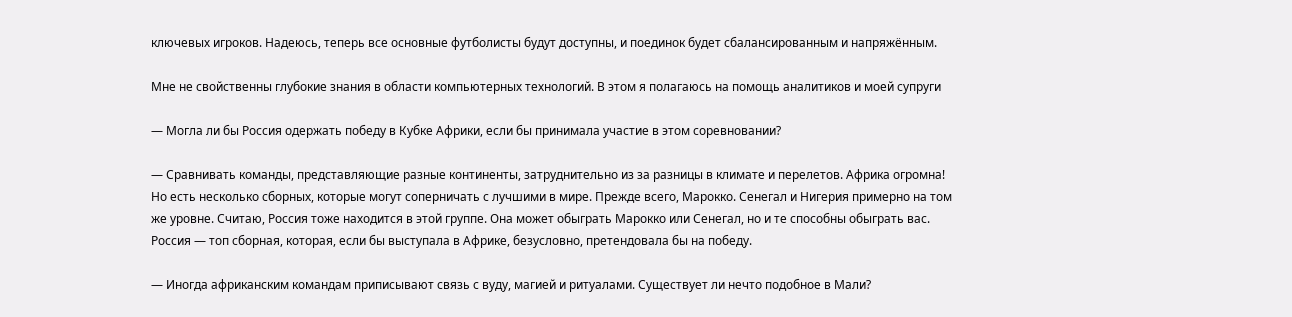ключевых игроков. Надеюсь, теперь все основные футболисты будут доступны, и поединок будет сбалансированным и напряжённым.

Мне не свойственны глубокие знания в области компьютерных технологий. В этом я полагаюсь на помощь аналитиков и моей супруги

— Могла ли бы Россия одержать победу в Кубке Африки, если бы принимала участие в этом соревновании?

— Сравнивать команды, представляющие разные континенты, затруднительно из за разницы в климате и перелетов. Африка огромна! Но есть несколько сборных, которые могут соперничать с лучшими в мире. Прежде всего, Марокко. Сенегал и Нигерия примерно на том же уровне. Считаю, Россия тоже находится в этой группе. Она может обыграть Марокко или Сенегал, но и те способны обыграть вас. Россия — топ сборная, которая, если бы выступала в Африке, безусловно, претендовала бы на победу.

— Иногда африканским командам приписывают связь с вуду, магией и ритуалами. Существует ли нечто подобное в Мали?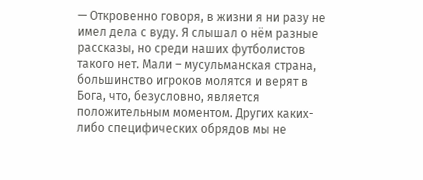— Откровенно говоря, в жизни я ни разу не имел дела с вуду. Я слышал о нём разные рассказы, но среди наших футболистов такого нет. Мали – мусульманская страна, большинство игроков молятся и верят в Бога, что, безусловно, является положительным моментом. Других каких-либо специфических обрядов мы не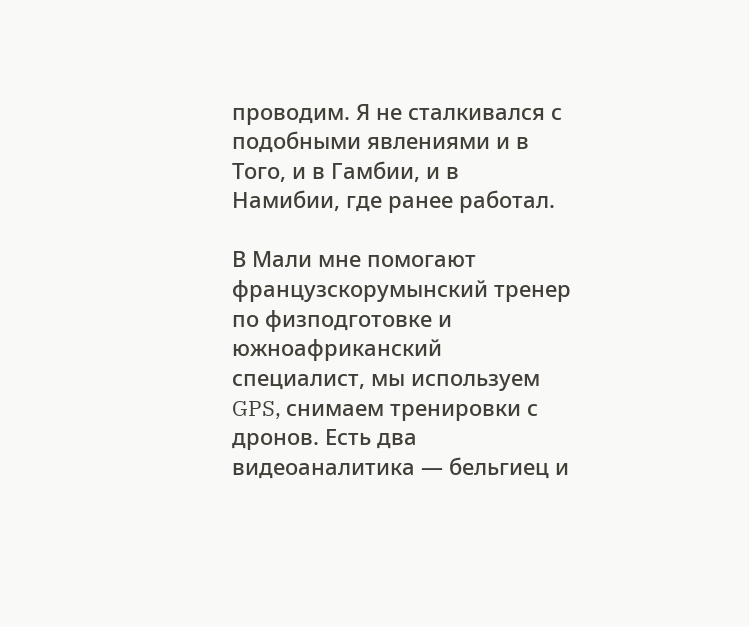проводим. Я не сталкивался с подобными явлениями и в Того, и в Гамбии, и в Намибии, где ранее работал.

В Мали мне помогают французскорумынский тренер по физподготовке и южноафриканский специалист, мы используем GPS, снимаем тренировки с дронов. Есть два видеоаналитика — бельгиец и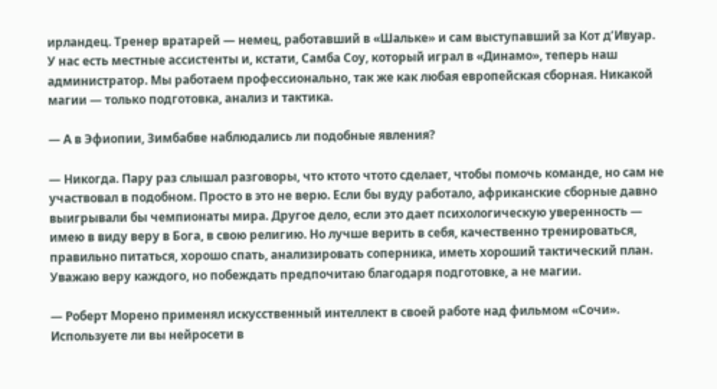ирландец. Тренер вратарей — немец, работавший в «Шальке» и сам выступавший за Кот д’Ивуар. У нас есть местные ассистенты и, кстати, Самба Соу, который играл в «Динамо», теперь наш администратор. Мы работаем профессионально, так же как любая европейская сборная. Никакой магии — только подготовка, анализ и тактика.

— А в Эфиопии, Зимбабве наблюдались ли подобные явления?

— Никогда. Пару раз слышал разговоры, что ктото чтото сделает, чтобы помочь команде, но сам не участвовал в подобном. Просто в это не верю. Если бы вуду работало, африканские сборные давно выигрывали бы чемпионаты мира. Другое дело, если это дает психологическую уверенность — имею в виду веру в Бога, в свою религию. Но лучше верить в себя, качественно тренироваться, правильно питаться, хорошо спать, анализировать соперника, иметь хороший тактический план. Уважаю веру каждого, но побеждать предпочитаю благодаря подготовке, а не магии.

— Роберт Морено применял искусственный интеллект в своей работе над фильмом «Сочи». Используете ли вы нейросети в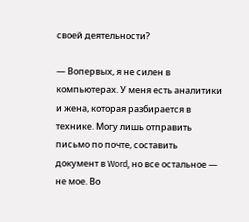своей деятельности?

— Вопервых, я не силен в компьютерах. У меня есть аналитики и жена, которая разбирается в технике. Могу лишь отправить письмо по почте, составить документ в Word, но все остальное — не мое. Во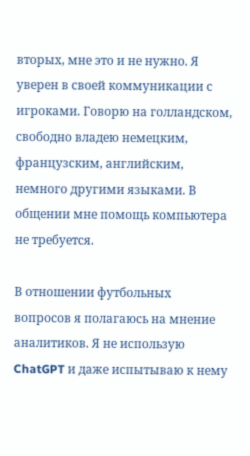вторых, мне это и не нужно. Я уверен в своей коммуникации с игроками. Говорю на голландском, свободно владею немецким, французским, английским, немного другими языками. В общении мне помощь компьютера не требуется.

В отношении футбольных вопросов я полагаюсь на мнение аналитиков. Я не использую ChatGPT и даже испытываю к нему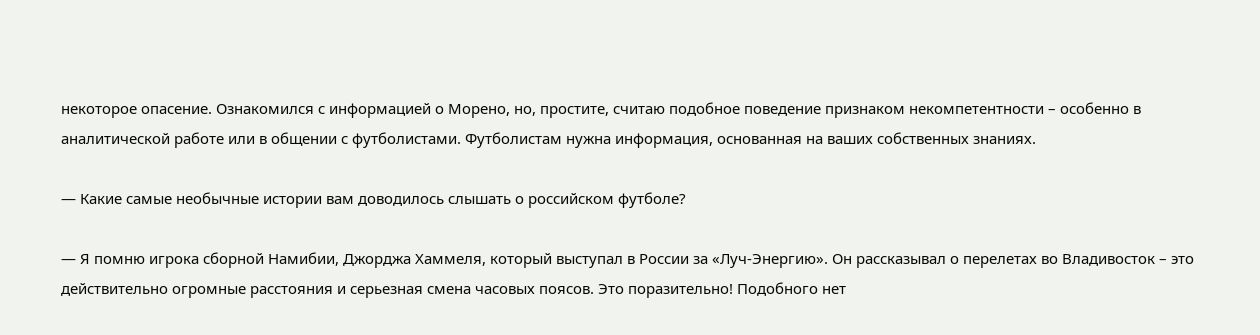некоторое опасение. Ознакомился с информацией о Морено, но, простите, считаю подобное поведение признаком некомпетентности – особенно в аналитической работе или в общении с футболистами. Футболистам нужна информация, основанная на ваших собственных знаниях.

— Какие самые необычные истории вам доводилось слышать о российском футболе?

— Я помню игрока сборной Намибии, Джорджа Хаммеля, который выступал в России за «Луч-Энергию». Он рассказывал о перелетах во Владивосток – это действительно огромные расстояния и серьезная смена часовых поясов. Это поразительно! Подобного нет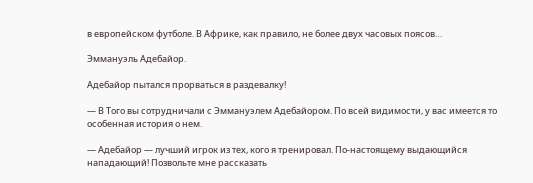в европейском футболе. В Африке, как правило, не более двух часовых поясов…

Эммануэль Адебайор.

Адебайор пытался прорваться в раздевалку!

— В Того вы сотрудничали с Эммануэлем Адебайором. По всей видимости, у вас имеется то особенная история о нем.

— Адебайор — лучший игрок из тех, кого я тренировал. По-настоящему выдающийся нападающий! Позвольте мне рассказать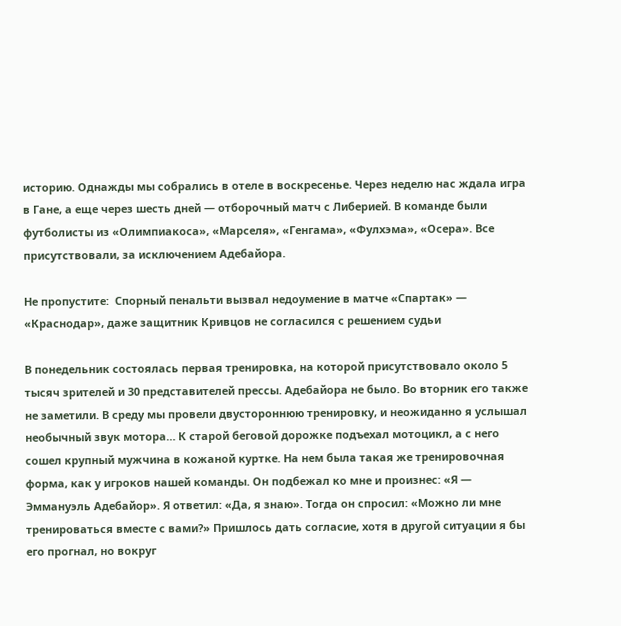историю. Однажды мы собрались в отеле в воскресенье. Через неделю нас ждала игра в Гане, а еще через шесть дней — отборочный матч с Либерией. В команде были футболисты из «Олимпиакоса», «Марселя», «Генгама», «Фулхэма», «Осера». Все присутствовали, за исключением Адебайора.

Не пропустите:  Спорный пенальти вызвал недоумение в матче «Спартак» — «Краснодар», даже защитник Кривцов не согласился с решением судьи

В понедельник состоялась первая тренировка, на которой присутствовало около 5 тысяч зрителей и 30 представителей прессы. Адебайора не было. Во вторник его также не заметили. В среду мы провели двустороннюю тренировку, и неожиданно я услышал необычный звук мотора… К старой беговой дорожке подъехал мотоцикл, а с него сошел крупный мужчина в кожаной куртке. На нем была такая же тренировочная форма, как у игроков нашей команды. Он подбежал ко мне и произнес: «Я — Эммануэль Адебайор». Я ответил: «Да, я знаю». Тогда он спросил: «Можно ли мне тренироваться вместе с вами?» Пришлось дать согласие, хотя в другой ситуации я бы его прогнал, но вокруг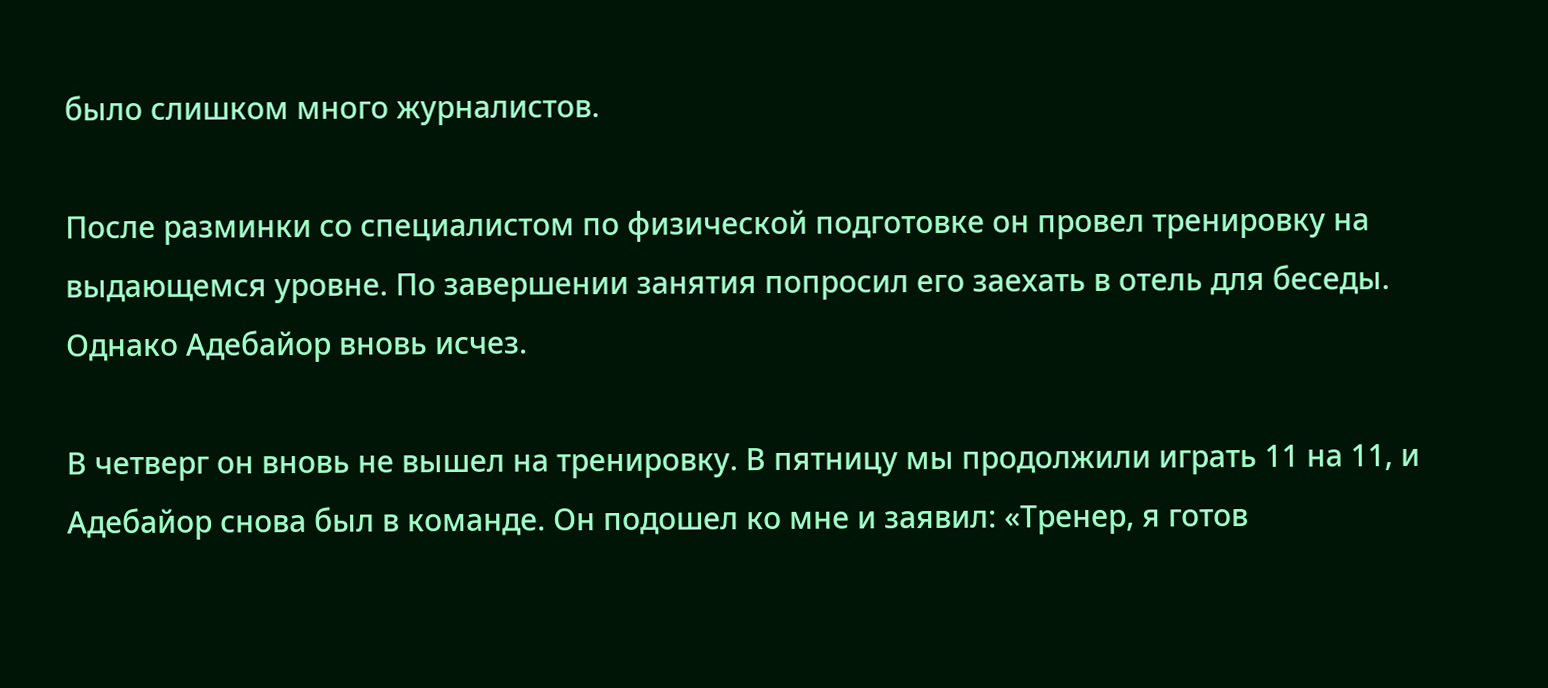было слишком много журналистов.

После разминки со специалистом по физической подготовке он провел тренировку на выдающемся уровне. По завершении занятия попросил его заехать в отель для беседы. Однако Адебайор вновь исчез.

В четверг он вновь не вышел на тренировку. В пятницу мы продолжили играть 11 на 11, и Адебайор снова был в команде. Он подошел ко мне и заявил: «Тренер, я готов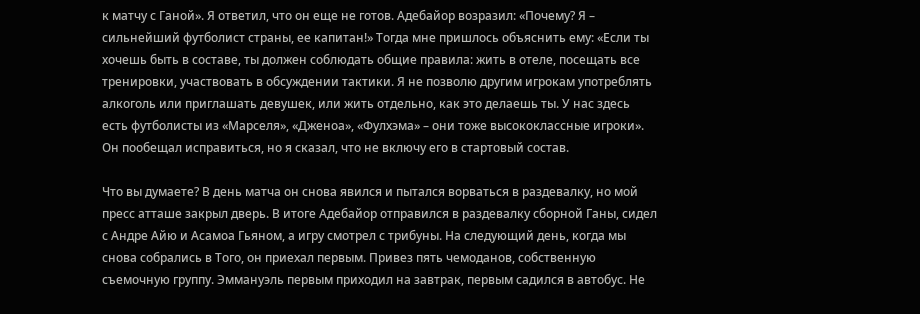к матчу с Ганой». Я ответил, что он еще не готов. Адебайор возразил: «Почему? Я – сильнейший футболист страны, ее капитан!» Тогда мне пришлось объяснить ему: «Если ты хочешь быть в составе, ты должен соблюдать общие правила: жить в отеле, посещать все тренировки, участвовать в обсуждении тактики. Я не позволю другим игрокам употреблять алкоголь или приглашать девушек, или жить отдельно, как это делаешь ты. У нас здесь есть футболисты из «Марселя», «Дженоа», «Фулхэма» – они тоже высококлассные игроки». Он пообещал исправиться, но я сказал, что не включу его в стартовый состав.

Что вы думаете? В день матча он снова явился и пытался ворваться в раздевалку, но мой пресс атташе закрыл дверь. В итоге Адебайор отправился в раздевалку сборной Ганы, сидел с Андре Айю и Асамоа Гьяном, а игру смотрел с трибуны. На следующий день, когда мы снова собрались в Того, он приехал первым. Привез пять чемоданов, собственную съемочную группу. Эммануэль первым приходил на завтрак, первым садился в автобус. Не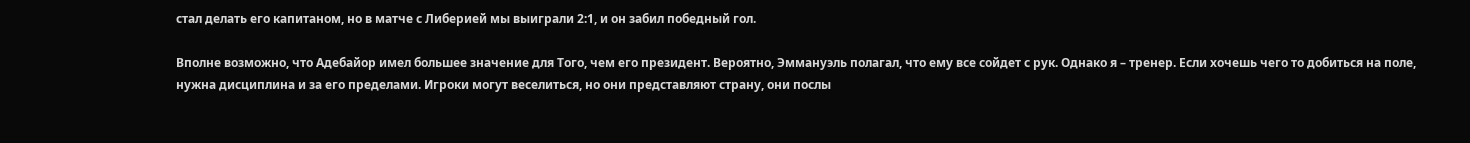стал делать его капитаном, но в матче с Либерией мы выиграли 2:1, и он забил победный гол.

Вполне возможно, что Адебайор имел большее значение для Того, чем его президент. Вероятно, Эммануэль полагал, что ему все сойдет с рук. Однако я – тренер. Если хочешь чего то добиться на поле, нужна дисциплина и за его пределами. Игроки могут веселиться, но они представляют страну, они послы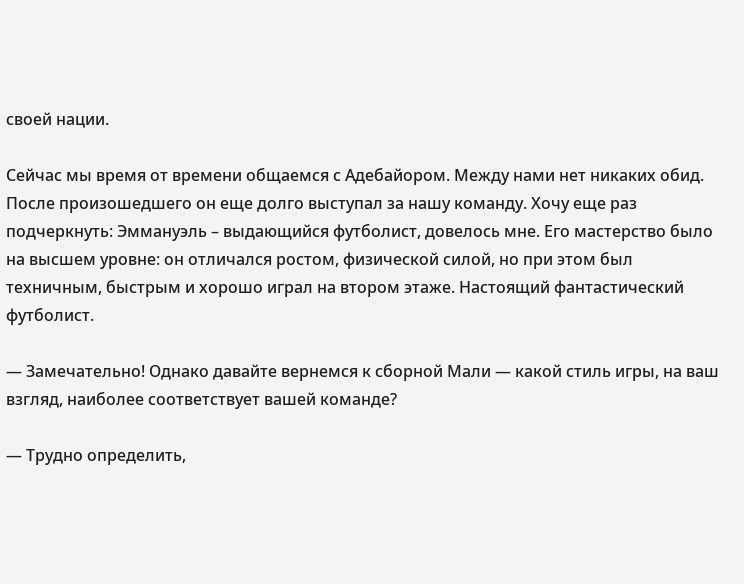своей нации.

Сейчас мы время от времени общаемся с Адебайором. Между нами нет никаких обид. После произошедшего он еще долго выступал за нашу команду. Хочу еще раз подчеркнуть: Эммануэль – выдающийся футболист, довелось мне. Его мастерство было на высшем уровне: он отличался ростом, физической силой, но при этом был техничным, быстрым и хорошо играл на втором этаже. Настоящий фантастический футболист.

— Замечательно! Однако давайте вернемся к сборной Мали — какой стиль игры, на ваш взгляд, наиболее соответствует вашей команде?

— Трудно определить,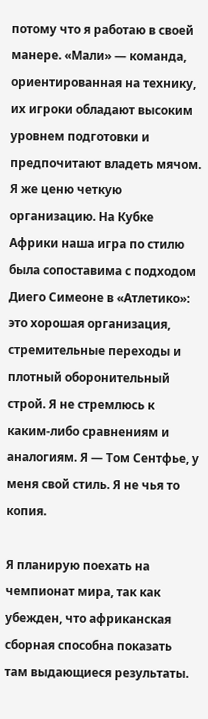потому что я работаю в своей манере. «Мали» — команда, ориентированная на технику, их игроки обладают высоким уровнем подготовки и предпочитают владеть мячом. Я же ценю четкую организацию. На Кубке Африки наша игра по стилю была сопоставима с подходом Диего Симеоне в «Атлетико»: это хорошая организация, стремительные переходы и плотный оборонительный строй. Я не стремлюсь к каким-либо сравнениям и аналогиям. Я — Том Сентфье, у меня свой стиль. Я не чья то копия.

Я планирую поехать на чемпионат мира, так как убежден, что африканская сборная способна показать там выдающиеся результаты.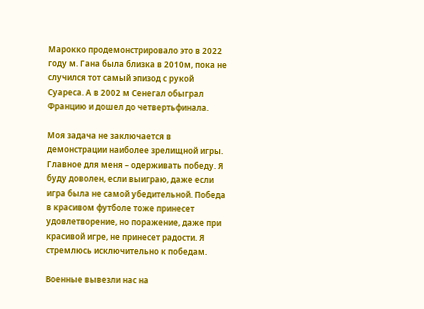Марокко продемонстрировало это в 2022 году м. Гана была близка в 2010м, пока не случился тот самый эпизод с рукой Суареса. А в 2002 м Сенегал обыграл Францию и дошел до четвертьфинала.

Моя задача не заключается в демонстрации наиболее зрелищной игры. Главное для меня – одерживать победу. Я буду доволен, если выиграю, даже если игра была не самой убедительной. Победа в красивом футболе тоже принесет удовлетворение, но поражение, даже при красивой игре, не принесет радости. Я стремлюсь исключительно к победам.

Военные вывезли нас на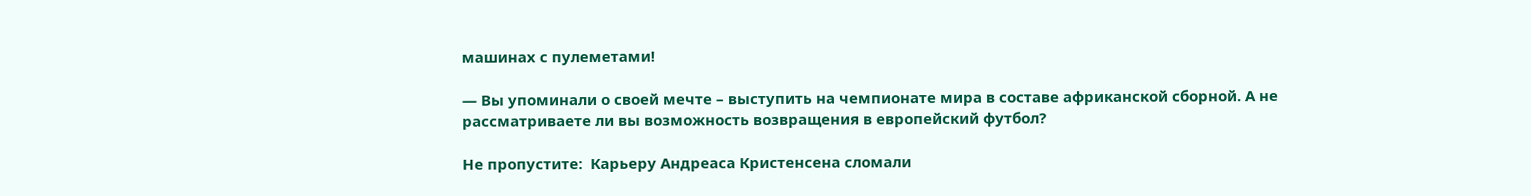машинах с пулеметами!

— Вы упоминали о своей мечте – выступить на чемпионате мира в составе африканской сборной. А не рассматриваете ли вы возможность возвращения в европейский футбол?

Не пропустите:  Карьеру Андреаса Кристенсена сломали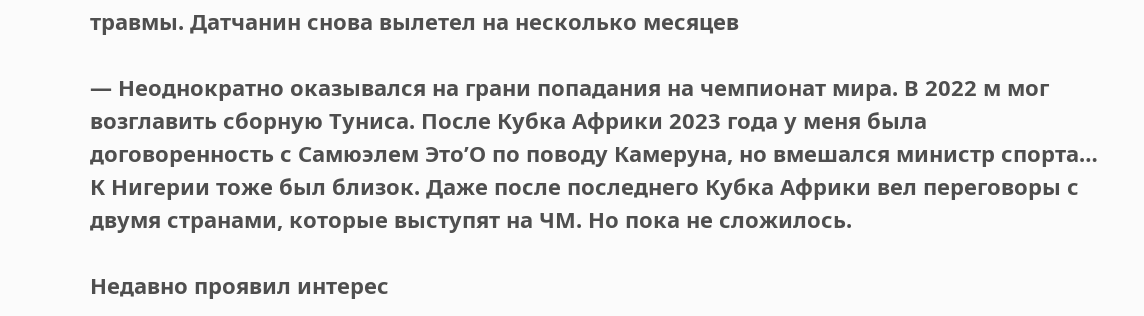травмы. Датчанин снова вылетел на несколько месяцев

— Неоднократно оказывался на грани попадания на чемпионат мира. В 2022 м мог возглавить сборную Туниса. После Кубка Африки 2023 года у меня была договоренность с Самюэлем Это’О по поводу Камеруна, но вмешался министр спорта… К Нигерии тоже был близок. Даже после последнего Кубка Африки вел переговоры с двумя странами, которые выступят на ЧМ. Но пока не сложилось.

Недавно проявил интерес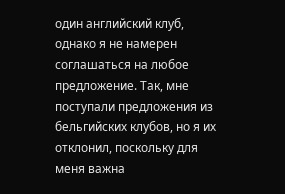один английский клуб, однако я не намерен соглашаться на любое предложение. Так, мне поступали предложения из бельгийских клубов, но я их отклонил, поскольку для меня важна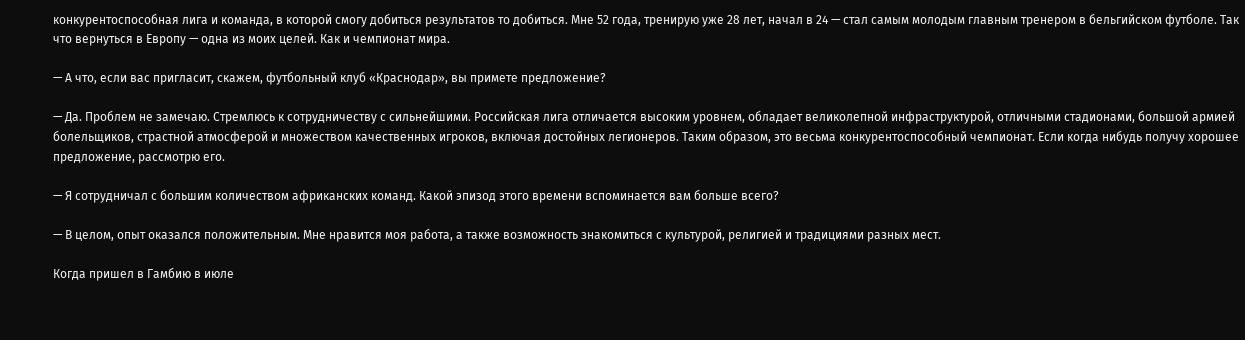конкурентоспособная лига и команда, в которой смогу добиться результатов то добиться. Мне 52 года, тренирую уже 28 лет, начал в 24 — стал самым молодым главным тренером в бельгийском футболе. Так что вернуться в Европу — одна из моих целей. Как и чемпионат мира.

— А что, если вас пригласит, скажем, футбольный клуб «Краснодар», вы примете предложение?

— Да. Проблем не замечаю. Стремлюсь к сотрудничеству с сильнейшими. Российская лига отличается высоким уровнем, обладает великолепной инфраструктурой, отличными стадионами, большой армией болельщиков, страстной атмосферой и множеством качественных игроков, включая достойных легионеров. Таким образом, это весьма конкурентоспособный чемпионат. Если когда нибудь получу хорошее предложение, рассмотрю его.

— Я сотрудничал с большим количеством африканских команд. Какой эпизод этого времени вспоминается вам больше всего?

— В целом, опыт оказался положительным. Мне нравится моя работа, а также возможность знакомиться с культурой, религией и традициями разных мест.

Когда пришел в Гамбию в июле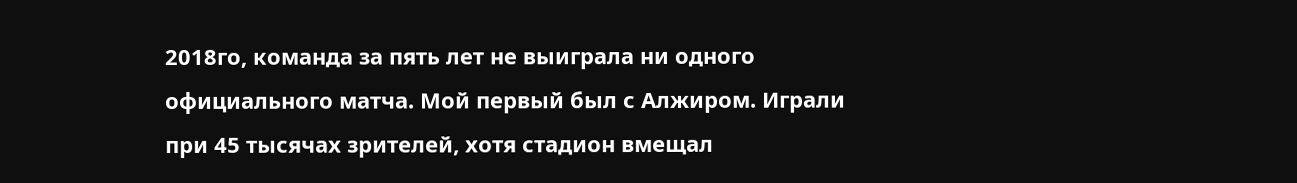2018го, команда за пять лет не выиграла ни одного официального матча. Мой первый был с Алжиром. Играли при 45 тысячах зрителей, хотя стадион вмещал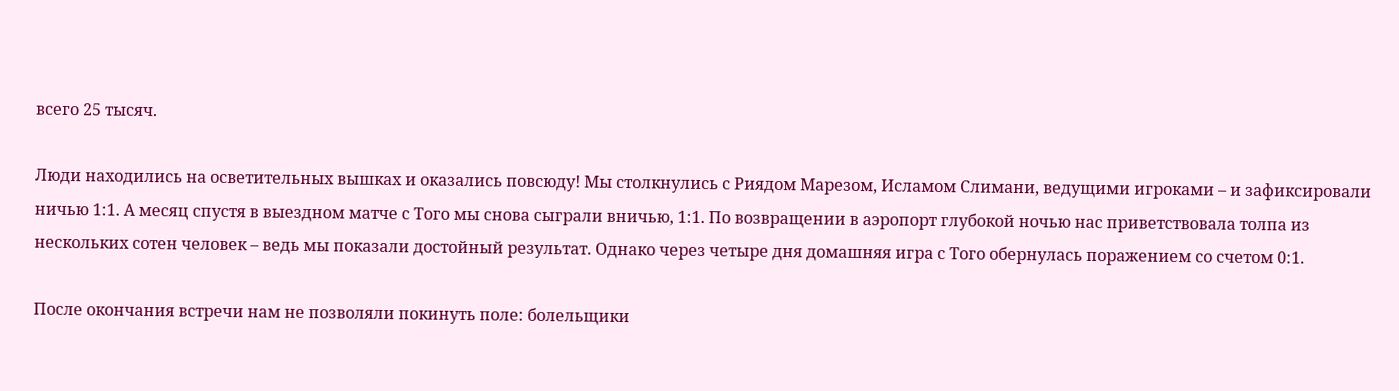всего 25 тысяч.

Люди находились на осветительных вышках и оказались повсюду! Мы столкнулись с Риядом Марезом, Исламом Слимани, ведущими игроками – и зафиксировали ничью 1:1. А месяц спустя в выездном матче с Того мы снова сыграли вничью, 1:1. По возвращении в аэропорт глубокой ночью нас приветствовала толпа из нескольких сотен человек – ведь мы показали достойный результат. Однако через четыре дня домашняя игра с Того обернулась поражением со счетом 0:1.

После окончания встречи нам не позволяли покинуть поле: болельщики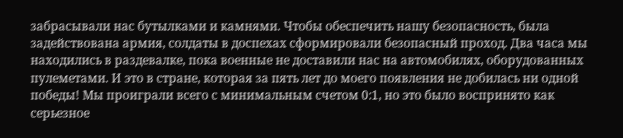забрасывали нас бутылками и камнями. Чтобы обеспечить нашу безопасность, была задействована армия, солдаты в доспехах сформировали безопасный проход. Два часа мы находились в раздевалке, пока военные не доставили нас на автомобилях, оборудованных пулеметами. И это в стране, которая за пять лет до моего появления не добилась ни одной победы! Мы проиграли всего с минимальным счетом 0:1, но это было воспринято как серьезное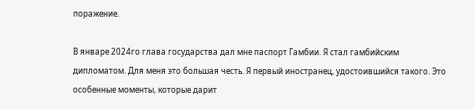поражение.

В январе 2024го глава государства дал мне паспорт Гамбии. Я стал гамбийским дипломатом. Для меня это большая честь. Я первый иностранец, удостоившийся такого. Это особенные моменты, которые дарит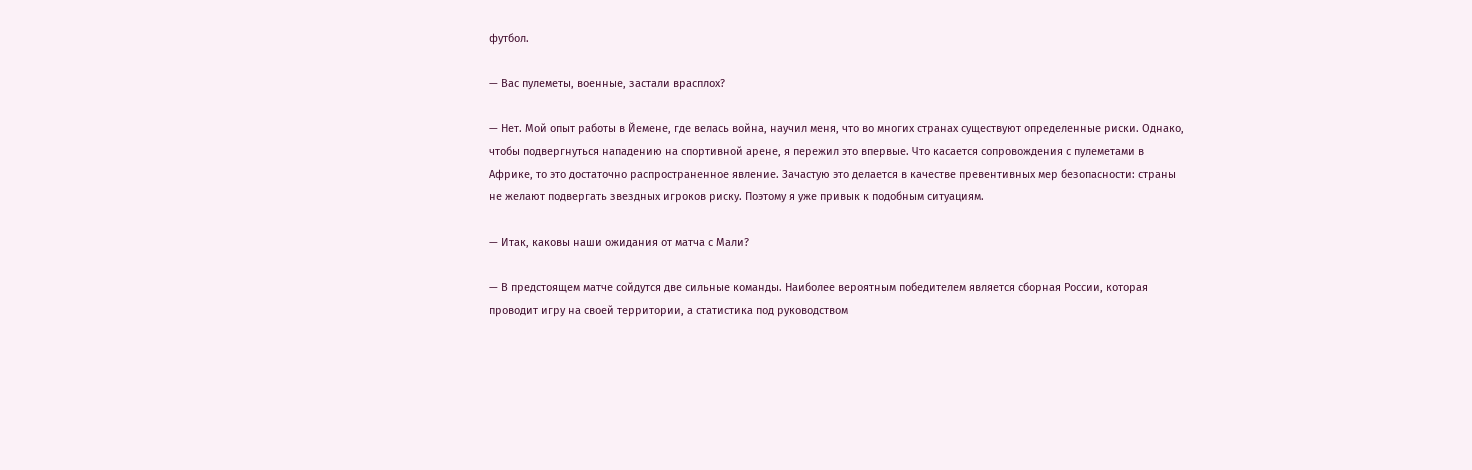футбол.

— Вас пулеметы, военные, застали врасплох?

— Нет. Мой опыт работы в Йемене, где велась война, научил меня, что во многих странах существуют определенные риски. Однако, чтобы подвергнуться нападению на спортивной арене, я пережил это впервые. Что касается сопровождения с пулеметами в Африке, то это достаточно распространенное явление. Зачастую это делается в качестве превентивных мер безопасности: страны не желают подвергать звездных игроков риску. Поэтому я уже привык к подобным ситуациям.

— Итак, каковы наши ожидания от матча с Мали?

— В предстоящем матче сойдутся две сильные команды. Наиболее вероятным победителем является сборная России, которая проводит игру на своей территории, а статистика под руководством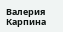Валерия Карпина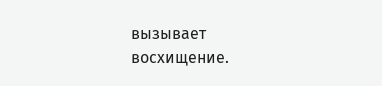вызывает восхищение.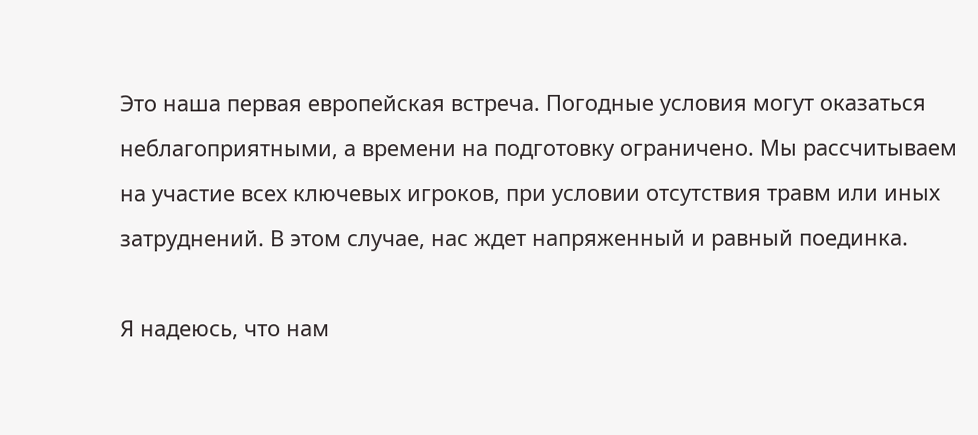Это наша первая европейская встреча. Погодные условия могут оказаться неблагоприятными, а времени на подготовку ограничено. Мы рассчитываем на участие всех ключевых игроков, при условии отсутствия травм или иных затруднений. В этом случае, нас ждет напряженный и равный поединка.

Я надеюсь, что нам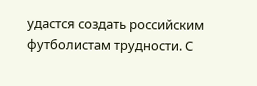удастся создать российским футболистам трудности. С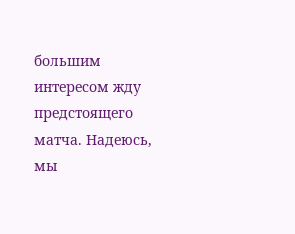большим интересом жду предстоящего матча. Надеюсь, мы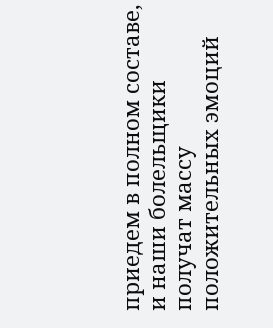приедем в полном составе, и наши болельщики получат массу положительных эмоций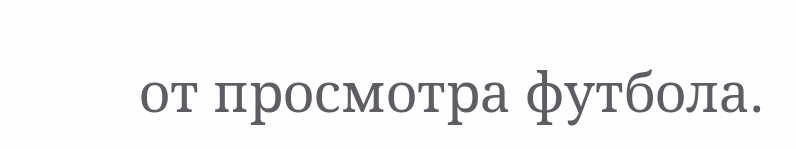от просмотра футбола.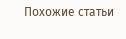Похожие статьи